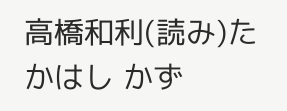高橋和利(読み)たかはし かず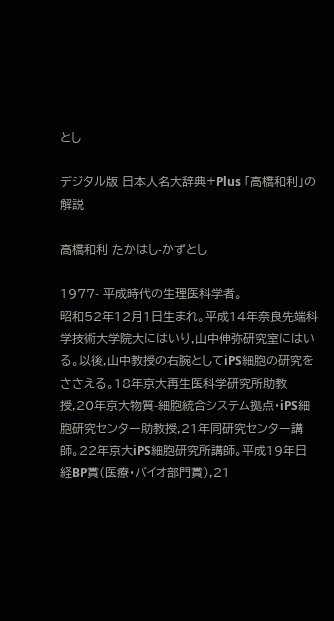とし

デジタル版 日本人名大辞典+Plus 「高橋和利」の解説

高橋和利 たかはし-かずとし

1977- 平成時代の生理医科学者。
昭和52年12月1日生まれ。平成14年奈良先端科学技術大学院大にはいり,山中伸弥研究室にはいる。以後,山中教授の右腕としてiPS細胞の研究をささえる。18年京大再生医科学研究所助教授,20年京大物質-細胞統合システム拠点・iPS細胞研究センター助教授,21年同研究センター講師。22年京大iPS細胞研究所講師。平成19年日経BP賞(医療・バイオ部門賞),21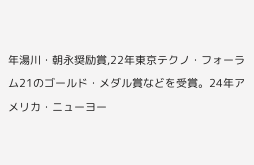年湯川・朝永奨励賞,22年東京テクノ・フォーラム21のゴールド・メダル賞などを受賞。24年アメリカ・ニューヨー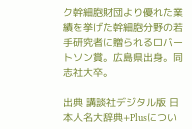ク幹細胞財団より優れた業績を挙げた幹細胞分野の若手研究者に贈られるロバートソン賞。広島県出身。同志社大卒。

出典 講談社デジタル版 日本人名大辞典+Plusについ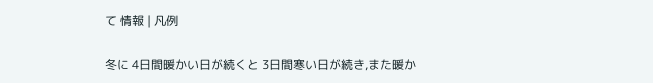て 情報 | 凡例

冬に 4日間暖かい日が続くと 3日間寒い日が続き,また暖か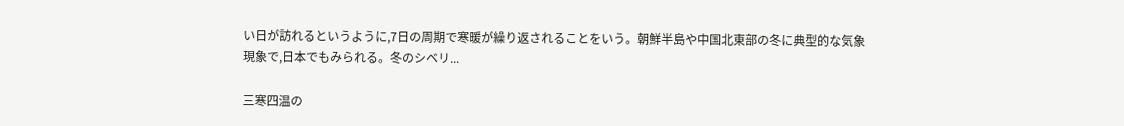い日が訪れるというように,7日の周期で寒暖が繰り返されることをいう。朝鮮半島や中国北東部の冬に典型的な気象現象で,日本でもみられる。冬のシベリ...

三寒四温の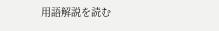用語解説を読む